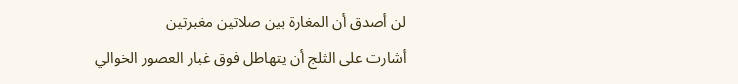لن أصدق أن المغارة بين صلاتين مغبرتين
أشارت على الثلج أن يتهاطل فوق غبار العصور الخوالي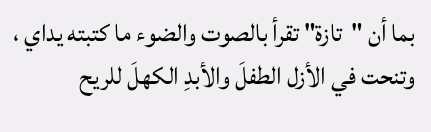بما أن "تازة" تقرأ بالصوت والضوء ما كتبته يداي ،
وتنحت في الأزل الطفلَ والأبدِ الكهلَ للريح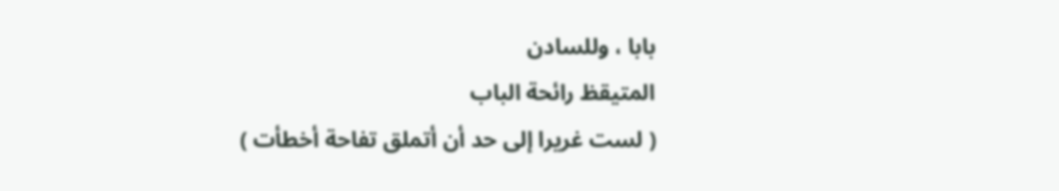بابا ، وللسادن
المتيقظ رائحة الباب
( لست غريرا إلى حد أن أتملق تفاحة أخطأت )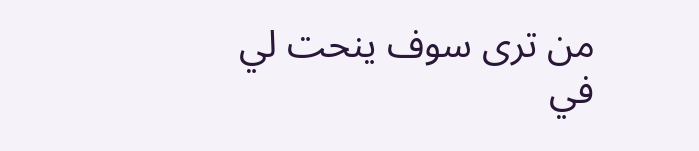من ترى سوف ينحت لي في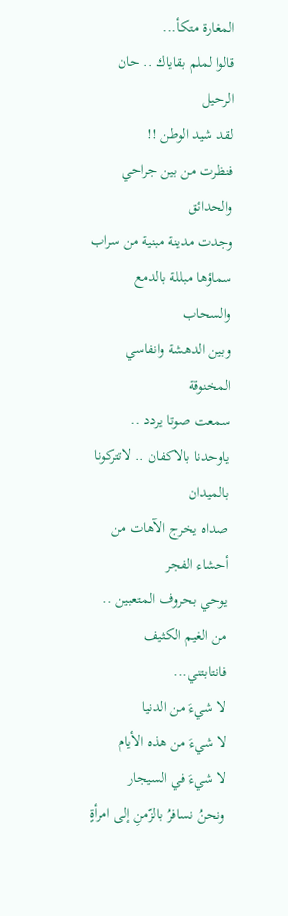المغارة متكأ...
قالوا لملم بقاياك .. حان الرحيل
لقد شيد الوطن !!
فنظرت من بين جراحي والحدائق
وجدت مدينة مبنية من سراب
سماؤها مبللة بالدمع والسحاب
وبين الدهشة وانفاسي المخنوقة
سمعت صوتا يردد ..
ياوحدنا بالاكفان .. لاتتركونا بالميدان
صداه يخرج الآهات من أحشاء الفجر
يوحي بحروف المتعبين ..
من الغيم الكثيف
فانتابتني...
لا شيءَ من الدنيا
لا شيءَ من هذه الأيام
لا شيءَ في السيجار
ونحنُ نسافرُ بالزّمنِ إلى امرأةٍ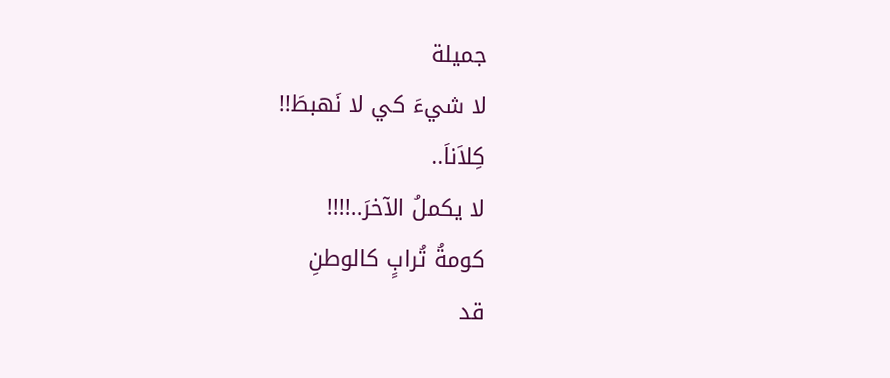جميلة
لا شيءَ كي لا نَهبطَ!!
كِلاَناَ..
لا يكملُ الآخرَ..!!!!
كومةُ تُرابٍ كالوطنِ
قد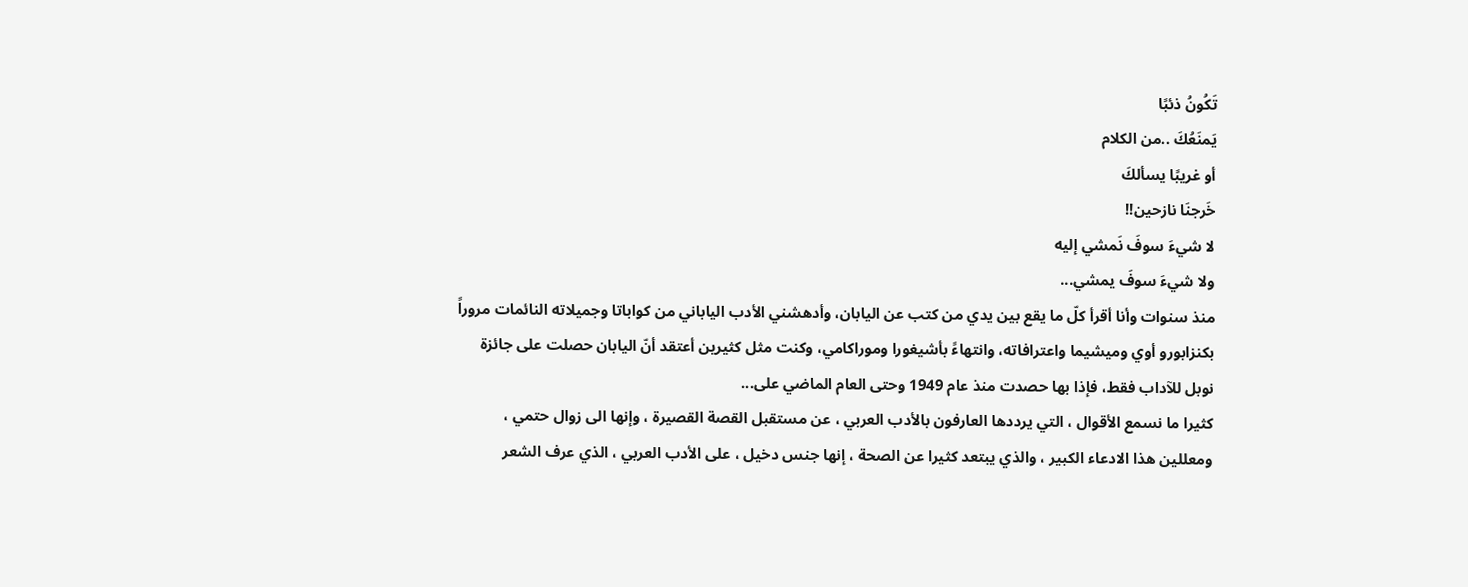تَكُونُ ذئبًا
يَمنَعُكَ ..من الكلام
أو غريبًا يسألكَ
خَرجنَا نازحين!!
لا شيءَ سوفَ نَمشي إليه
ولا شيءَ سوفَ يمشي...
منذ سنوات وأنا أقرأ كلّ ما يقع بين يدي من كتب عن اليابان، وأدهشني الأدب الياباني من كواباتا وجميلاته النائمات مروراً بكنزابورو أوي وميشيما واعترافاته، وانتهاءً بأشيغورا وموراكامي، وكنت مثل كثيرين أعتقد أنّ اليابان حصلت على جائزة نوبل للآداب فقط، فإذا بها حصدت منذ عام 1949 وحتى العام الماضي على...
كثيرا ما نسمع الأقوال ، التي يرددها العارفون بالأدب العربي ، عن مستقبل القصة القصيرة ، وإنها الى زوال حتمي ، ومعللين هذا الادعاء الكبير ، والذي يبتعد كثيرا عن الصحة ، إنها جنس دخيل ، على الأدب العربي ، الذي عرف الشعر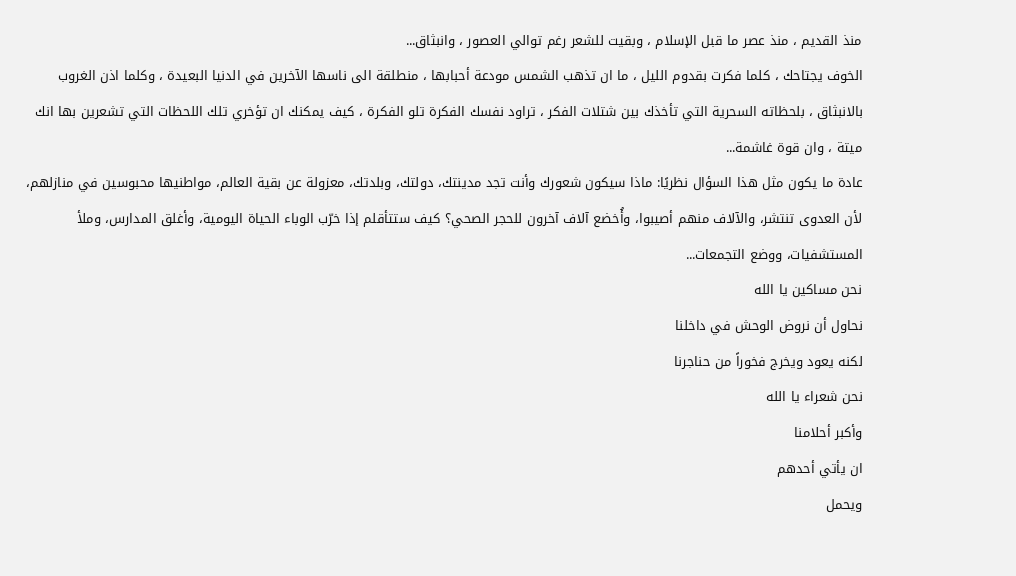منذ القديم ، منذ عصر ما قبل الإسلام ، وبقيت للشعر رغم توالي العصور ، وانبثاق...
الخوف يجتاحك ، كلما فكرت بقدوم الليل ، ما ان تذهب الشمس مودعة أحبابها ، منطلقة الى ناسها الآخرين في الدنيا البعيدة ، وكلما اذن الغروب بالانبثاق ، بلحظاته السحرية التي تأخذك بين شتلات الفكر ، تراود نفسك الفكرة تلو الفكرة ، كيف يمكنك ان تؤخري تلك اللحظات التي تشعرين بها انك ميتة ، وان قوة غاشمة...
عادة ما يكون مثل هذا السؤال نظريًا: ماذا سيكون شعورك وأنت تجد مدينتك، دولتك، وبلدتك، معزولة عن بقية العالم، مواطنيها محبوسين في منازلهم، لأن العدوى تنتشر، والآلاف منهم أصيبوا، وأُخضع آلاف آخرون للحجر الصحي؟ كيف ستتأقلم إذا خرّب الوباء الحياة اليومية، وأغلق المدارس، وملأ المستشفيات، ووضع التجمعات...
نحن مساكين يا الله
نحاول أن نروض الوحش في داخلنا
لكنه يعود ويخرج فخوراً من حناجرنا
نحن شعراء يا الله
وأكبر أحلامنا
ان يأتي أحدهم
ويحمل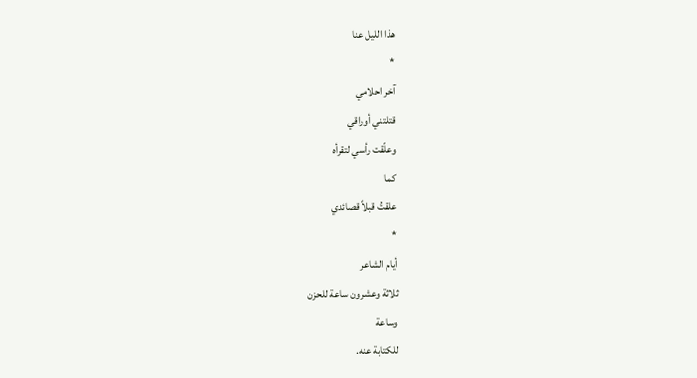هذا الليل عنا
*
آخر احلامي
قتلتني أوراقي
وعلّقت رأسي لتقرأه
كما
علقتُ قبلاً قصائدي
*
أيام الشاعر
ثلاثة وعشرون ساعة للحزن
وساعة
للكتابة عنه.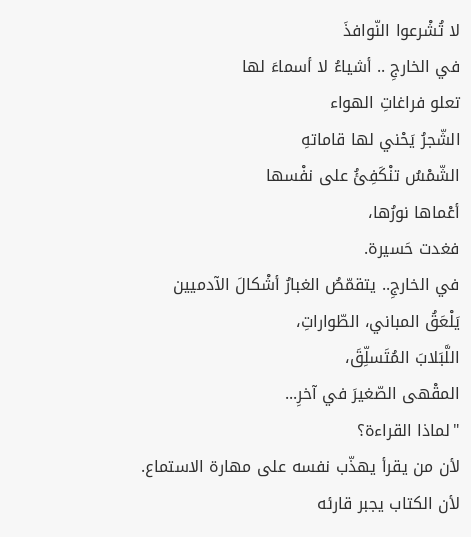لا تُشْرعوا النّوافذَ
في الخارجِ .. أشياءُ لا أسماءَ لها
تعلو فراغاتِ الهواء
الشّجرُ يَحْني لها قاماتهِ
الشّمْسُ تنْكَفِئُ على نفْسها
أعْماها نورُها،
فغدت حَسيرة.
في الخارجِ.. يتقمّصُ الغبارُ أشْكالَ الآدميين
يَلْعَقُ المباني، الطّواراتِ،
اللَّبَلابَ المُتَسلِّقَ،
المقْهى الصّغيرَ في آخرِ...
"لماذا القراءة؟
لأن من يقرأ يهذّب نفسه على مهارة الاستماع.
لأن الكتاب يجبر قارئه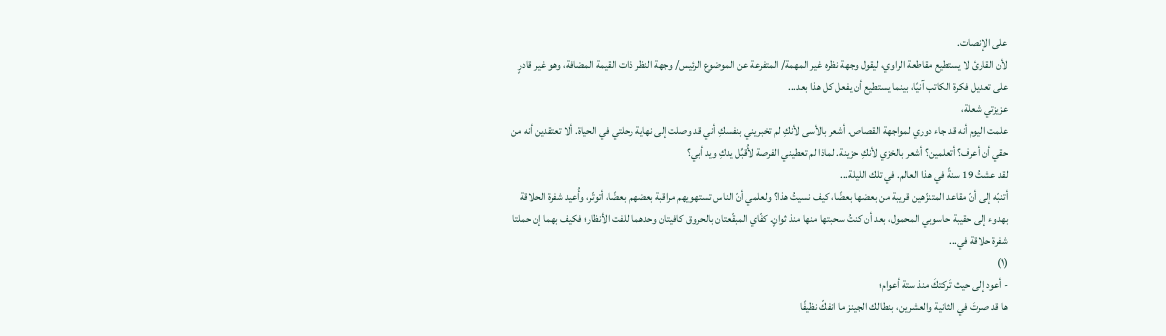على الإنصات.
لأن القارئ لا يستطيع مقاطعة الراوي، ليقول وجهة نظره غير المهمة/ المتفرعة عن الموضوع الرئيس/ وجهة النظر ذات القيمة المضافة، وهو غير قادرٍ على تعديل فكرة الكاتب آنيًا، بينما يستطيع أن يفعل كل هذا بعد...
عزيزتي شعلة،
علمت اليوم أنه قد جاء دوري لمواجهة القصاص. أشعر بالأسى لأنكِ لم تخبريني بنفسكِ أني قد وصلت إلى نهاية رحلتي في الحياة. ألا تعتقدين أنه من حقي أن أعرف؟ أتعلمين؟ أشعر بالخزي لأنكِ حزينة. لماذا لم تعطيني الفرصة لأُقبِّل يدكِ ويد أبي؟
لقد عشتُ 19 سنةً في هذا العالم. في تلك الليلة...
أتنبّه إلى أنّ مقاعد المتنزّهين قريبة من بعضها بعضًا، كيف نسيتُ هذا؟ ولعلمي أنّ الناس تستهويهم مراقبة بعضهم بعضًا، أتوتّر، وأُعيد شفرة الحلاقة بهدوء إلى حقيبة حاسوبي المحمول، بعد أن كنتُ سحبتها منها منذ ثوانٍ. كفّاي المبقّعتان بالحروق كافيتان وحدهما للفت الأنظار؛ فكيف بهما إن حملتا شفرة حلاقة في...
(١)
- أعود إلى حيث تَركتكَ منذ ستة أعوام؛
ها قد صرتَ في الثانية والعشرين، بنطالك الجينز ما انفكّ نظيفًا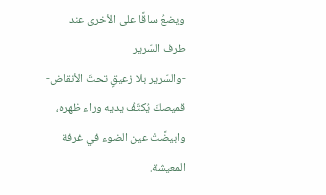ويضعُ ساقًا على الأخرى عند طرف السّرير
-والسّرير بلا زعيقٍ تحتَ الأنقاض-
قميصكَ يُكتّفُ يديه وراء ظهره، وابيضَّتْ عين الضوء في غرفة المعيشة.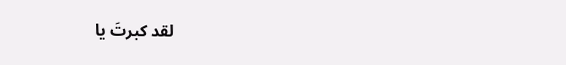لقد كبرتَ يا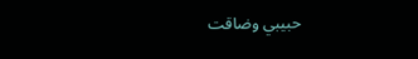حبيبي وضاقت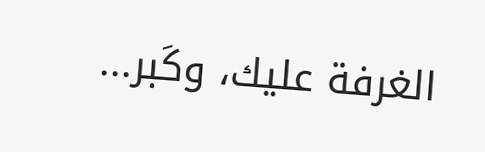الغرفة عليك، وكَبر...